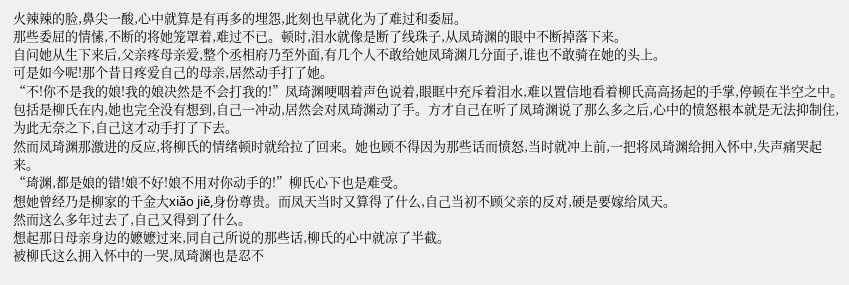火辣辣的脸,鼻尖一酸,心中就算是有再多的埋怨,此刻也早就化为了难过和委屈。
那些委屈的情愫,不断的将她笼罩着,难过不已。顿时,泪水就像是断了线珠子,从凤琦渊的眼中不断掉落下来。
自问她从生下来后,父亲疼母亲爱,整个丞相府乃至外面,有几个人不敢给她凤琦渊几分面子,谁也不敢骑在她的头上。
可是如今呢!那个昔日疼爱自己的母亲,居然动手打了她。
“不!你不是我的娘!我的娘决然是不会打我的!”凤琦渊哽咽着声色说着,眼眶中充斥着泪水,难以置信地看着柳氏高高扬起的手掌,停顿在半空之中。
包括是柳氏在内,她也完全没有想到,自己一冲动,居然会对凤琦渊动了手。方才自己在听了凤琦渊说了那么多之后,心中的愤怒根本就是无法抑制住,为此无奈之下,自己这才动手打了下去。
然而凤琦渊那激进的反应,将柳氏的情绪顿时就给拉了回来。她也顾不得因为那些话而愤怒,当时就冲上前,一把将凤琦渊给拥入怀中,失声痛哭起来。
“琦渊,都是娘的错!娘不好!娘不用对你动手的!”柳氏心下也是难受。
想她曾经乃是柳家的千金大xiǎo jiě,身份尊贵。而凤天当时又算得了什么,自己当初不顾父亲的反对,硬是要嫁给凤天。
然而这么多年过去了,自己又得到了什么。
想起那日母亲身边的嬷嬷过来,同自己所说的那些话,柳氏的心中就凉了半截。
被柳氏这么拥入怀中的一哭,凤琦渊也是忍不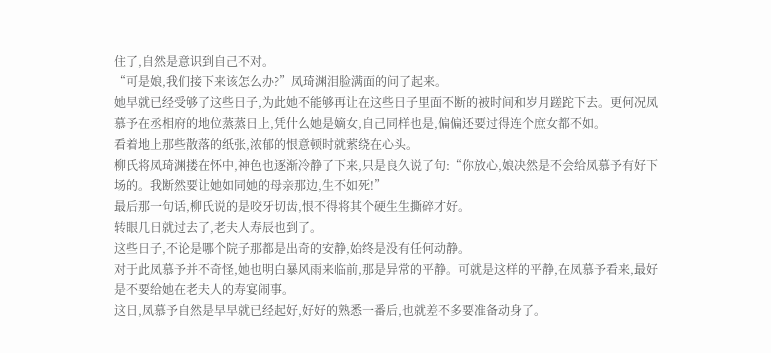住了,自然是意识到自己不对。
“可是娘,我们接下来该怎么办?”凤琦渊泪脸满面的问了起来。
她早就已经受够了这些日子,为此她不能够再让在这些日子里面不断的被时间和岁月蹉跎下去。更何况凤慕予在丞相府的地位蒸蒸日上,凭什么她是嫡女,自己同样也是,偏偏还要过得连个庶女都不如。
看着地上那些散落的纸张,浓郁的恨意顿时就萦绕在心头。
柳氏将凤琦渊搂在怀中,神色也逐渐冷静了下来,只是良久说了句:“你放心,娘决然是不会给凤慕予有好下场的。我断然要让她如同她的母亲那边,生不如死!”
最后那一句话,柳氏说的是咬牙切齿,恨不得将其个硬生生撕碎才好。
转眼几日就过去了,老夫人寿辰也到了。
这些日子,不论是哪个院子那都是出奇的安静,始终是没有任何动静。
对于此凤慕予并不奇怪,她也明白暴风雨来临前,那是异常的平静。可就是这样的平静,在凤慕予看来,最好是不要给她在老夫人的寿宴闹事。
这日,凤慕予自然是早早就已经起好,好好的熟悉一番后,也就差不多要准备动身了。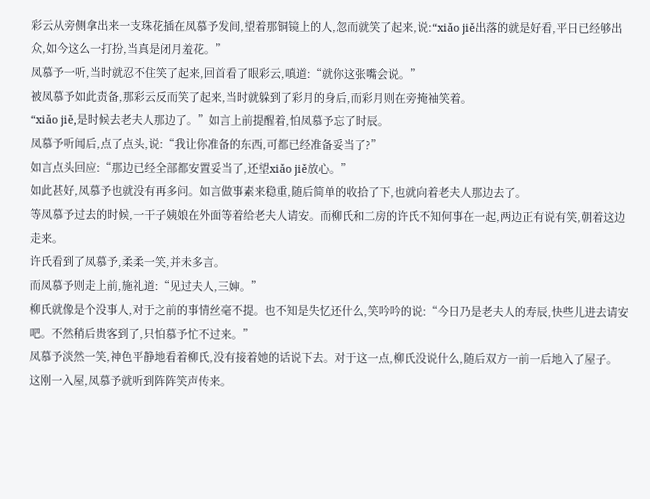彩云从旁侧拿出来一支珠花插在凤慕予发间,望着那铜镜上的人,忽而就笑了起来,说:“xiǎo jiě出落的就是好看,平日已经够出众,如今这么一打扮,当真是闭月羞花。”
凤慕予一听,当时就忍不住笑了起来,回首看了眼彩云,嗔道:“就你这张嘴会说。”
被凤慕予如此责备,那彩云反而笑了起来,当时就躲到了彩月的身后,而彩月则在旁掩袖笑着。
“xiǎo jiě,是时候去老夫人那边了。”如言上前提醒着,怕凤慕予忘了时辰。
凤慕予听闻后,点了点头,说:“我让你准备的东西,可都已经准备妥当了?”
如言点头回应:“那边已经全部都安置妥当了,还望xiǎo jiě放心。”
如此甚好,凤慕予也就没有再多问。如言做事素来稳重,随后简单的收拾了下,也就向着老夫人那边去了。
等凤慕予过去的时候,一干子姨娘在外面等着给老夫人请安。而柳氏和二房的许氏不知何事在一起,两边正有说有笑,朝着这边走来。
许氏看到了凤慕予,柔柔一笑,并未多言。
而凤慕予则走上前,施礼道:“见过夫人,三婶。”
柳氏就像是个没事人,对于之前的事情丝毫不提。也不知是失忆还什么,笑吟吟的说:“今日乃是老夫人的寿辰,快些儿进去请安吧。不然稍后贵客到了,只怕慕予忙不过来。”
凤慕予淡然一笑,神色平静地看着柳氏,没有接着她的话说下去。对于这一点,柳氏没说什么,随后双方一前一后地入了屋子。
这刚一入屋,凤慕予就听到阵阵笑声传来。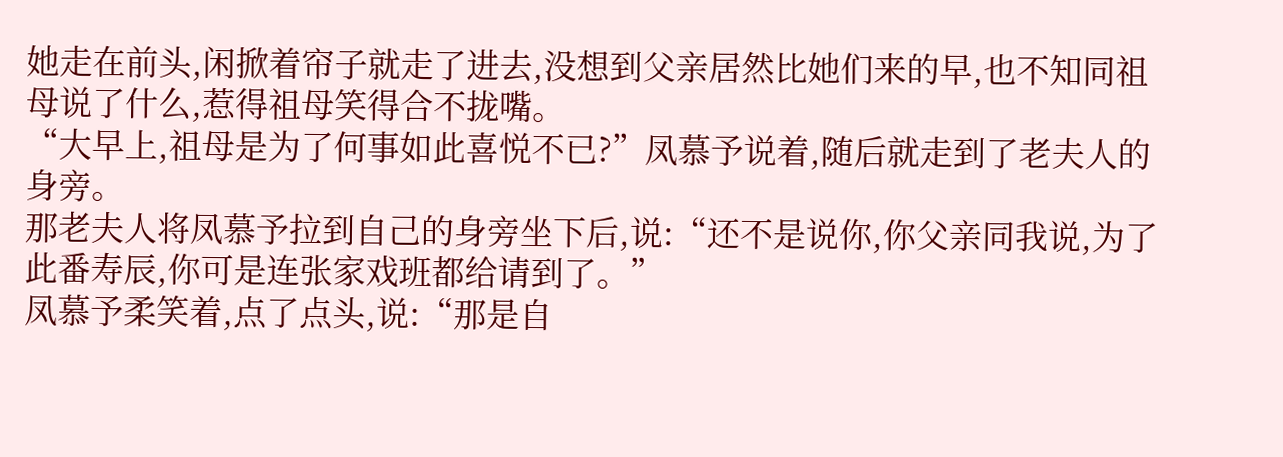她走在前头,闲掀着帘子就走了进去,没想到父亲居然比她们来的早,也不知同祖母说了什么,惹得祖母笑得合不拢嘴。
“大早上,祖母是为了何事如此喜悦不已?”凤慕予说着,随后就走到了老夫人的身旁。
那老夫人将凤慕予拉到自己的身旁坐下后,说:“还不是说你,你父亲同我说,为了此番寿辰,你可是连张家戏班都给请到了。”
凤慕予柔笑着,点了点头,说:“那是自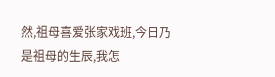然,祖母喜爱张家戏班,今日乃是祖母的生辰,我怎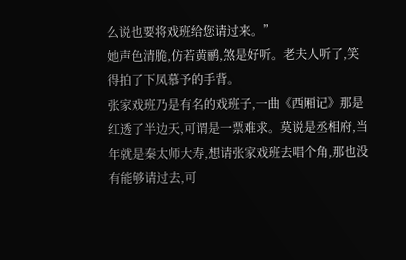么说也要将戏班给您请过来。”
她声色清脆,仿若黄鹂,煞是好听。老夫人听了,笑得拍了下凤慕予的手背。
张家戏班乃是有名的戏班子,一曲《西厢记》那是红透了半边天,可谓是一票难求。莫说是丞相府,当年就是秦太师大寿,想请张家戏班去唱个角,那也没有能够请过去,可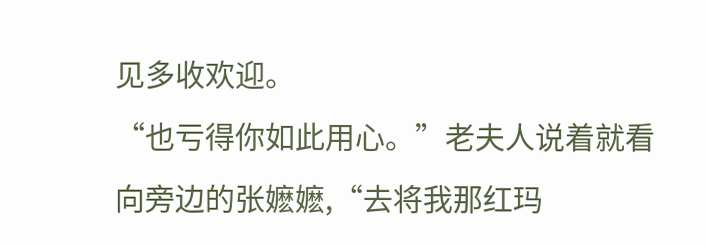见多收欢迎。
“也亏得你如此用心。”老夫人说着就看向旁边的张嬷嬷,“去将我那红玛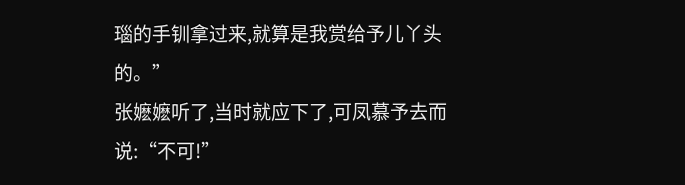瑙的手钏拿过来,就算是我赏给予儿丫头的。”
张嬷嬷听了,当时就应下了,可凤慕予去而说:“不可!”